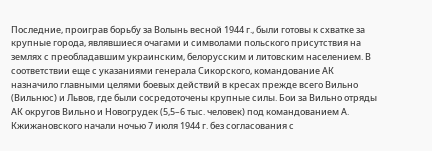Последние, проиграв борьбу за Волынь весной 1944 г., были готовы к схватке за крупные города, являвшиеся очагами и символами польского присутствия на землях с преобладавшим украинским, белорусским и литовским населением. В соответствии еще с указаниями генерала Сикорского, командование АК назначило главными целями боевых действий в кресах прежде всего Вильно (Вильнюс) и Львов, где были сосредоточены крупные силы. Бои за Вильно отряды АК округов Вильно и Новогрудек (5,5–6 тыс. человек) под командованием А. Кжижановского начали ночью 7 июля 1944 г. без согласования с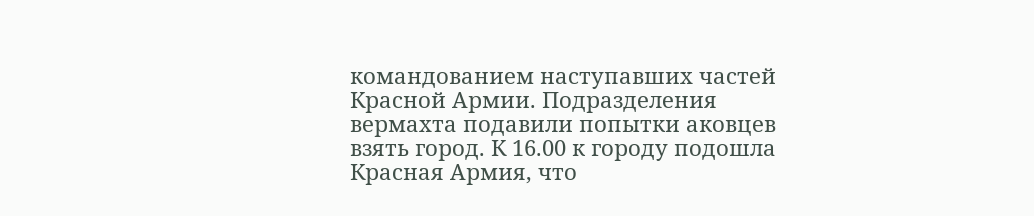командованием наступавших частей Красной Армии. Подразделения вермахта подавили попытки аковцев взять город. К 16.00 к городу подошла Красная Армия, что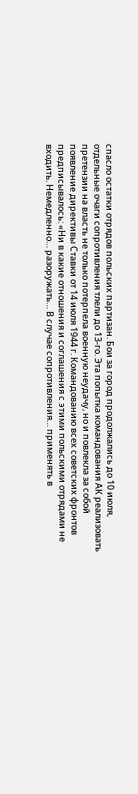спасло остатки отрядов польских партизан. Бои за город продолжались до 10 июля, отдельные очаги сопротивления тлели до 13-го. Эта попытка командования АК реализовать претензии на власть не только потерпела военную неудачу, но и повлекла за собой появление директивы Ставки от 14 июля 1944 г. Командованию всех советских фронтов предписывалось: «Ни в какие отношения и соглашения с этими польскими отрядами не входить. Немедленно… разоружать… В случае сопротивления… применять в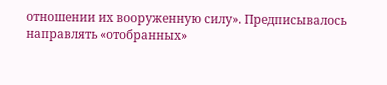отношении их вооруженную силу». Предписывалось направлять «отобранных»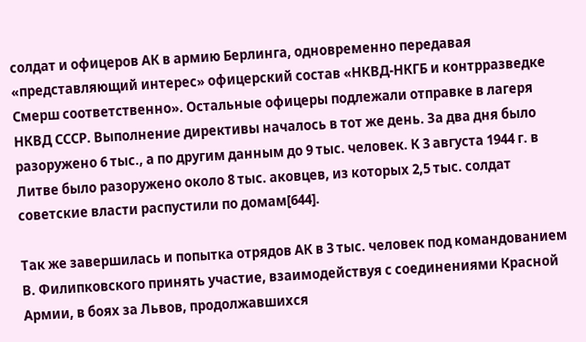солдат и офицеров АК в армию Берлинга, одновременно передавая «представляющий интерес» офицерский состав «НКВД-НКГБ и контрразведке Смерш соответственно». Остальные офицеры подлежали отправке в лагеря НКВД СССР. Выполнение директивы началось в тот же день. За два дня было разоружено 6 тыс., а по другим данным до 9 тыс. человек. К 3 августа 1944 г. в Литве было разоружено около 8 тыс. аковцев, из которых 2,5 тыс. солдат советские власти распустили по домам[644].

Так же завершилась и попытка отрядов АК в 3 тыс. человек под командованием В. Филипковского принять участие, взаимодействуя с соединениями Красной Армии, в боях за Львов, продолжавшихся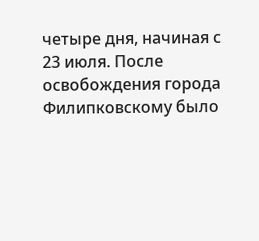четыре дня, начиная с 23 июля. После освобождения города Филипковскому было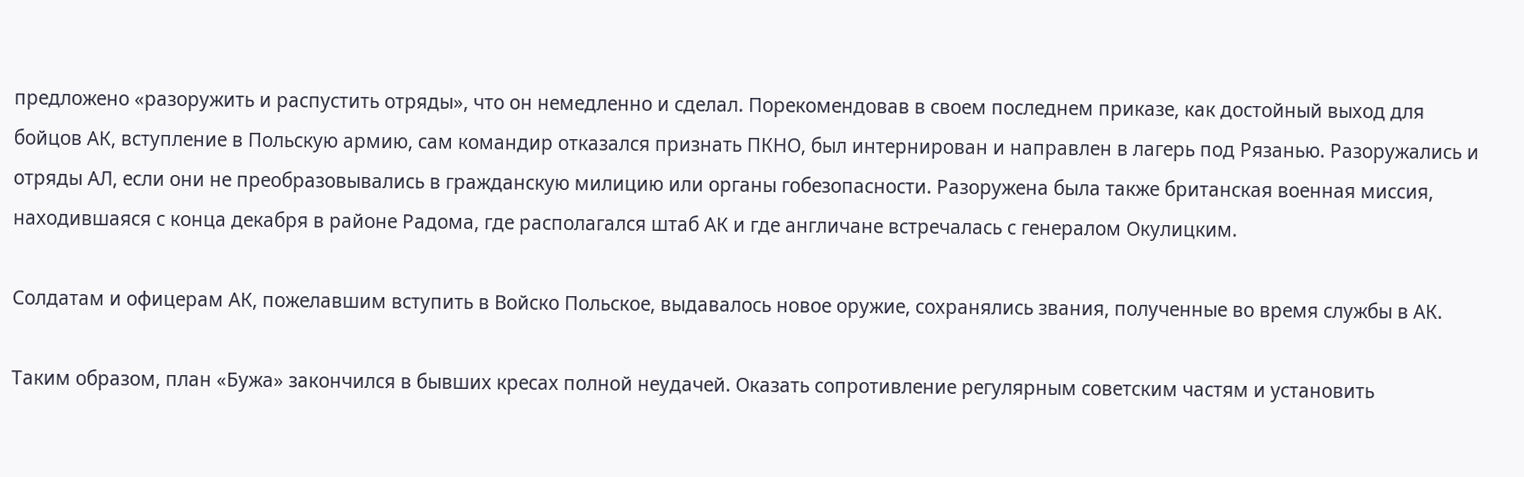предложено «разоружить и распустить отряды», что он немедленно и сделал. Порекомендовав в своем последнем приказе, как достойный выход для бойцов АК, вступление в Польскую армию, сам командир отказался признать ПКНО, был интернирован и направлен в лагерь под Рязанью. Разоружались и отряды АЛ, если они не преобразовывались в гражданскую милицию или органы гобезопасности. Разоружена была также британская военная миссия, находившаяся с конца декабря в районе Радома, где располагался штаб АК и где англичане встречалась с генералом Окулицким.

Солдатам и офицерам АК, пожелавшим вступить в Войско Польское, выдавалось новое оружие, сохранялись звания, полученные во время службы в АК.

Таким образом, план «Бужа» закончился в бывших кресах полной неудачей. Оказать сопротивление регулярным советским частям и установить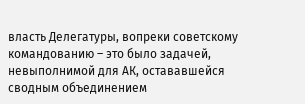власть Делегатуры, вопреки советскому командованию – это было задачей, невыполнимой для АК, остававшейся сводным объединением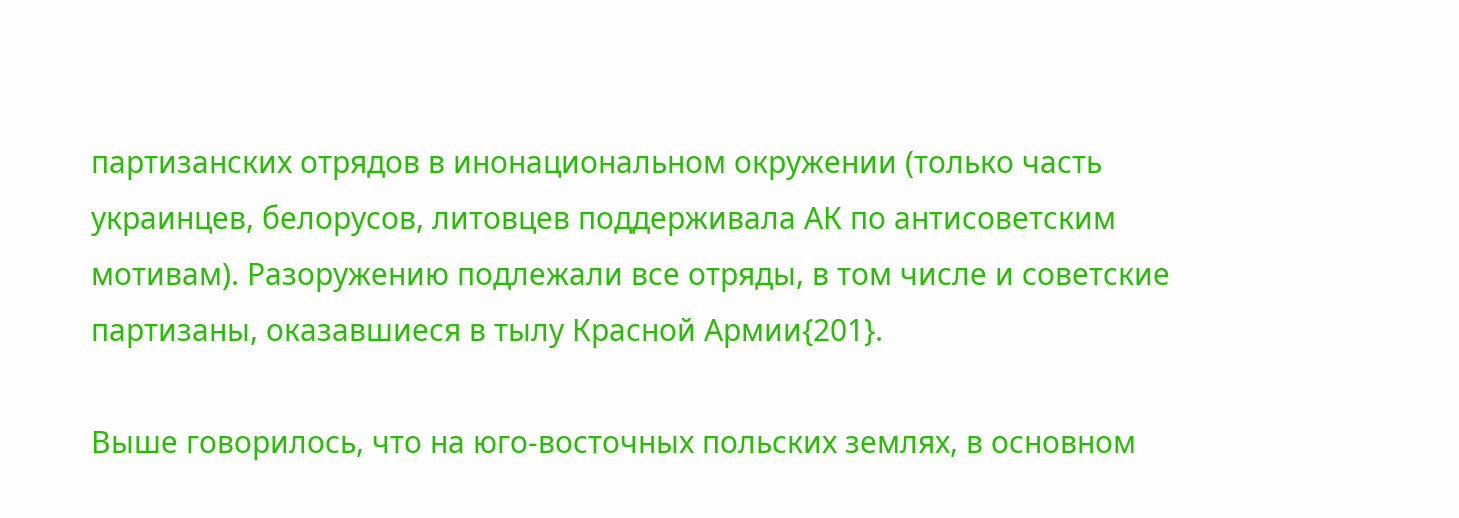партизанских отрядов в инонациональном окружении (только часть украинцев, белорусов, литовцев поддерживала АК по антисоветским мотивам). Разоружению подлежали все отряды, в том числе и советские партизаны, оказавшиеся в тылу Красной Армии{201}.

Выше говорилось, что на юго-восточных польских землях, в основном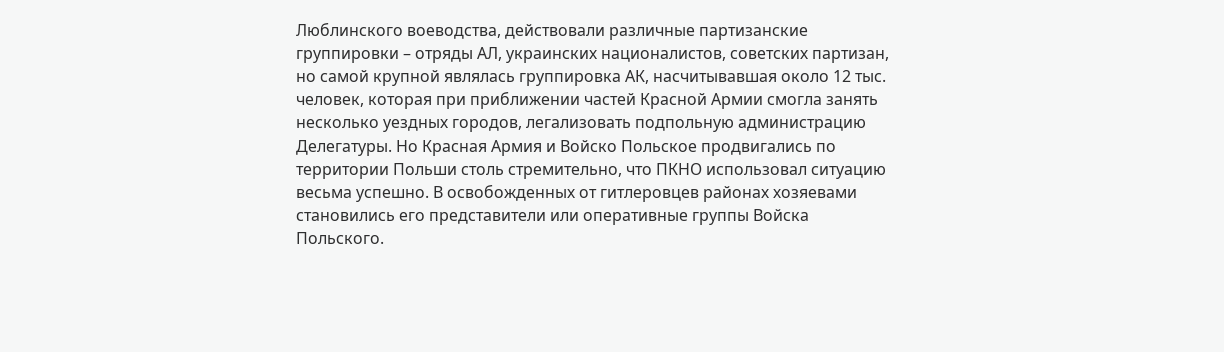Люблинского воеводства, действовали различные партизанские группировки – отряды АЛ, украинских националистов, советских партизан, но самой крупной являлась группировка АК, насчитывавшая около 12 тыс. человек, которая при приближении частей Красной Армии смогла занять несколько уездных городов, легализовать подпольную администрацию Делегатуры. Но Красная Армия и Войско Польское продвигались по территории Польши столь стремительно, что ПКНО использовал ситуацию весьма успешно. В освобожденных от гитлеровцев районах хозяевами становились его представители или оперативные группы Войска Польского.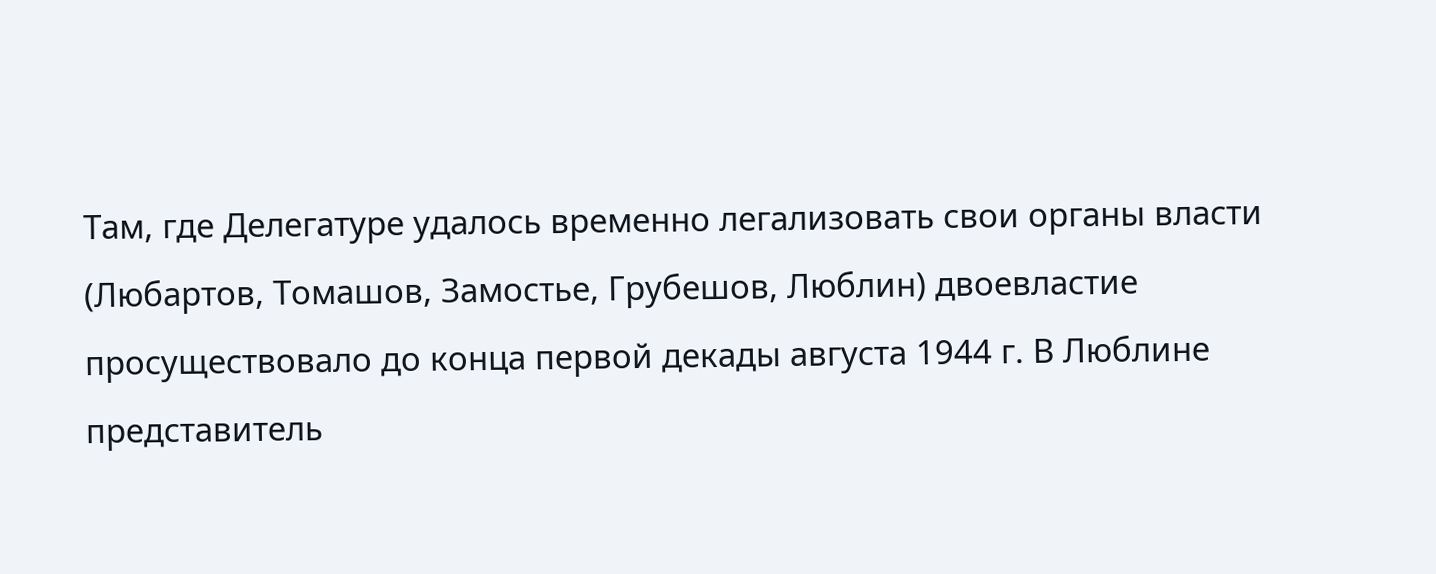Там, где Делегатуре удалось временно легализовать свои органы власти (Любартов, Томашов, Замостье, Грубешов, Люблин) двоевластие просуществовало до конца первой декады августа 1944 г. В Люблине представитель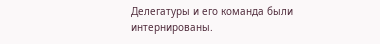Делегатуры и его команда были интернированы.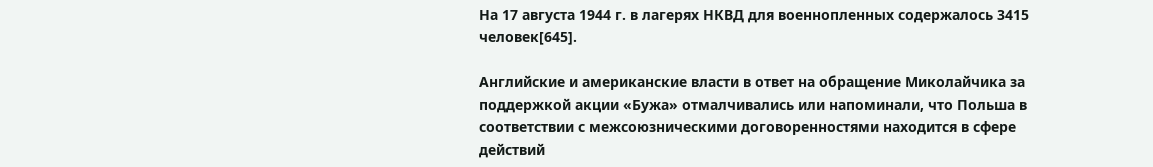На 17 августа 1944 г. в лагерях НКВД для военнопленных содержалось 3415 человек[645].

Английские и американские власти в ответ на обращение Миколайчика за поддержкой акции «Бужа» отмалчивались или напоминали, что Польша в соответствии с межсоюзническими договоренностями находится в сфере действий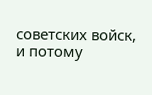советских войск, и потому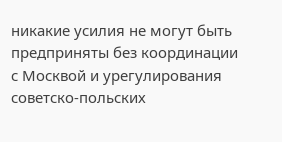никакие усилия не могут быть предприняты без координации с Москвой и урегулирования советско-польских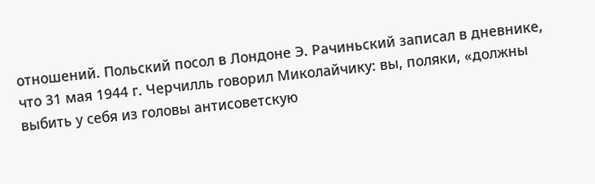отношений. Польский посол в Лондоне Э. Рачиньский записал в дневнике, что 31 мая 1944 г. Черчилль говорил Миколайчику: вы, поляки, «должны выбить у себя из головы антисоветскую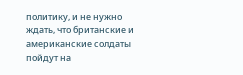политику, и не нужно ждать, что британские и американские солдаты пойдут на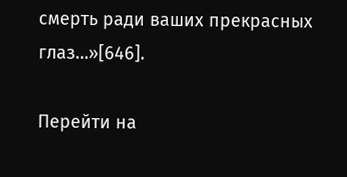смерть ради ваших прекрасных глаз…»[646].

Перейти на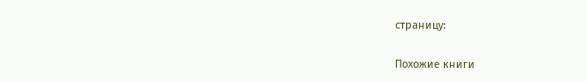страницу:

Похожие книги